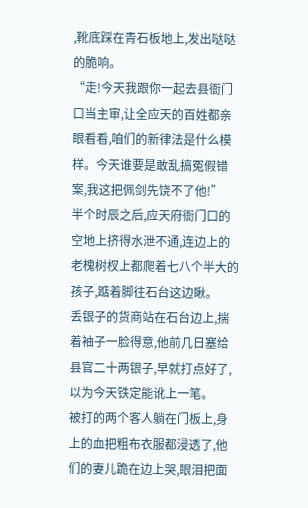,靴底踩在青石板地上,发出哒哒的脆响。
“走!今天我跟你一起去县衙门口当主审,让全应天的百姓都亲眼看看,咱们的新律法是什么模样。今天谁要是敢乱搞冤假错案,我这把佩剑先饶不了他!”
半个时辰之后,应天府衙门口的空地上挤得水泄不通,连边上的老槐树杈上都爬着七八个半大的孩子,踮着脚往石台这边瞅。
丢银子的货商站在石台边上,揣着袖子一脸得意,他前几日塞给县官二十两银子,早就打点好了,以为今天铁定能讹上一笔。
被打的两个客人躺在门板上,身上的血把粗布衣服都浸透了,他们的妻儿跪在边上哭,眼泪把面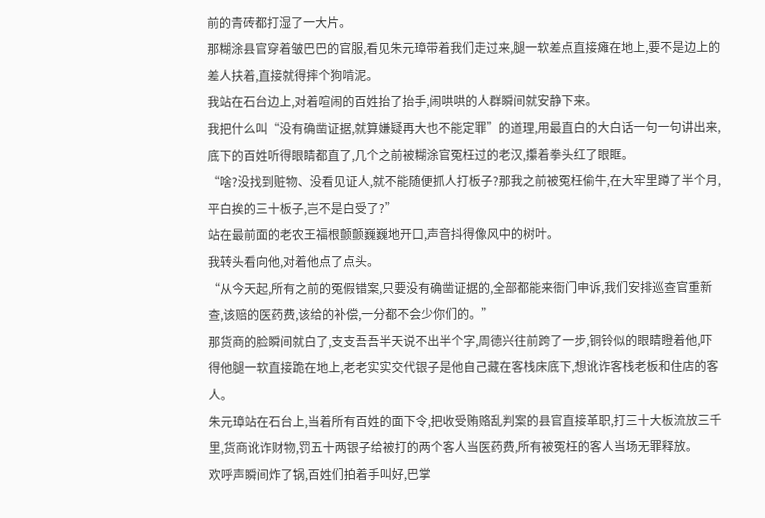前的青砖都打湿了一大片。
那糊涂县官穿着皱巴巴的官服,看见朱元璋带着我们走过来,腿一软差点直接瘫在地上,要不是边上的差人扶着,直接就得摔个狗啃泥。
我站在石台边上,对着喧闹的百姓抬了抬手,闹哄哄的人群瞬间就安静下来。
我把什么叫“没有确凿证据,就算嫌疑再大也不能定罪”的道理,用最直白的大白话一句一句讲出来,底下的百姓听得眼睛都直了,几个之前被糊涂官冤枉过的老汉,攥着拳头红了眼眶。
“啥?没找到赃物、没看见证人,就不能随便抓人打板子?那我之前被冤枉偷牛,在大牢里蹲了半个月,平白挨的三十板子,岂不是白受了?”
站在最前面的老农王福根颤颤巍巍地开口,声音抖得像风中的树叶。
我转头看向他,对着他点了点头。
“从今天起,所有之前的冤假错案,只要没有确凿证据的,全部都能来衙门申诉,我们安排巡查官重新查,该赔的医药费,该给的补偿,一分都不会少你们的。”
那货商的脸瞬间就白了,支支吾吾半天说不出半个字,周德兴往前跨了一步,铜铃似的眼睛瞪着他,吓得他腿一软直接跪在地上,老老实实交代银子是他自己藏在客栈床底下,想讹诈客栈老板和住店的客人。
朱元璋站在石台上,当着所有百姓的面下令,把收受贿赂乱判案的县官直接革职,打三十大板流放三千里,货商讹诈财物,罚五十两银子给被打的两个客人当医药费,所有被冤枉的客人当场无罪释放。
欢呼声瞬间炸了锅,百姓们拍着手叫好,巴掌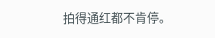拍得通红都不肯停。